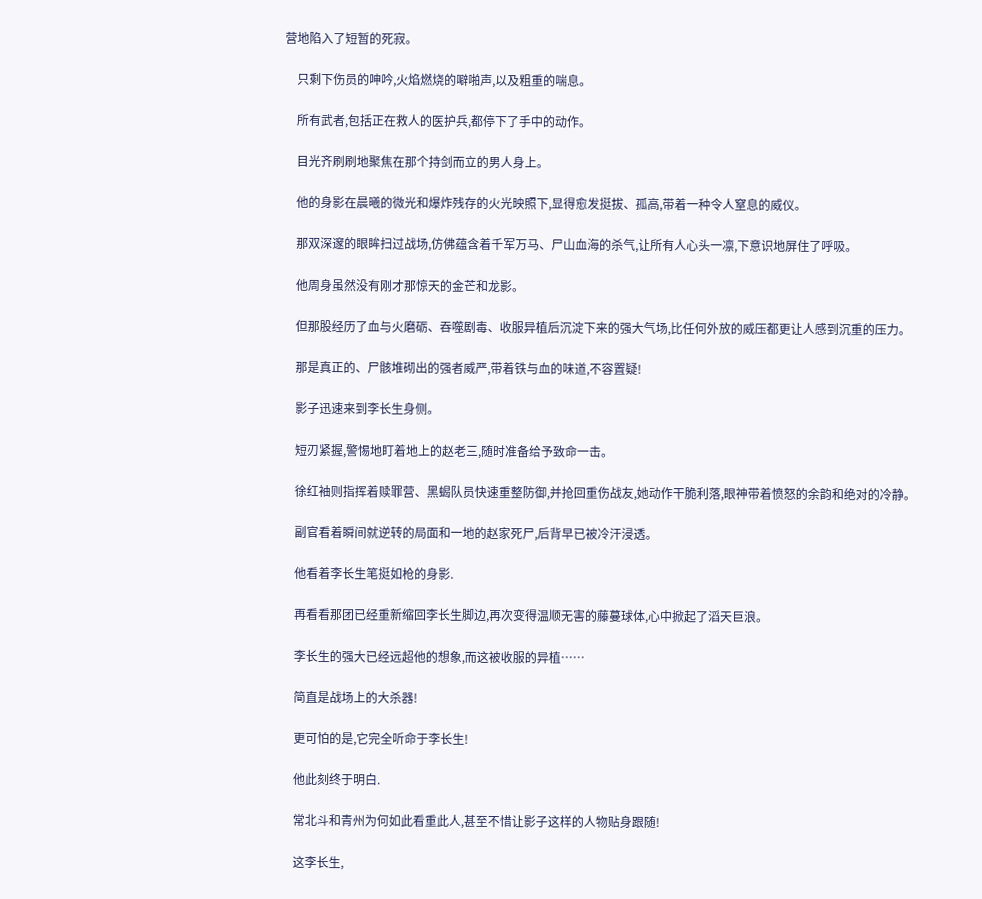营地陷入了短暂的死寂。

    只剩下伤员的呻吟,火焰燃烧的噼啪声,以及粗重的喘息。

    所有武者,包括正在救人的医护兵,都停下了手中的动作。

    目光齐刷刷地聚焦在那个持剑而立的男人身上。

    他的身影在晨曦的微光和爆炸残存的火光映照下,显得愈发挺拔、孤高,带着一种令人窒息的威仪。

    那双深邃的眼眸扫过战场,仿佛蕴含着千军万马、尸山血海的杀气,让所有人心头一凛,下意识地屏住了呼吸。

    他周身虽然没有刚才那惊天的金芒和龙影。

    但那股经历了血与火磨砺、吞噬剧毒、收服异植后沉淀下来的强大气场,比任何外放的威压都更让人感到沉重的压力。

    那是真正的、尸骸堆砌出的强者威严,带着铁与血的味道,不容置疑!

    影子迅速来到李长生身侧。

    短刃紧握,警惕地盯着地上的赵老三,随时准备给予致命一击。

    徐红袖则指挥着赎罪营、黑蝎队员快速重整防御,并抢回重伤战友,她动作干脆利落,眼神带着愤怒的余韵和绝对的冷静。

    副官看着瞬间就逆转的局面和一地的赵家死尸,后背早已被冷汗浸透。

    他看着李长生笔挺如枪的身影.

    再看看那团已经重新缩回李长生脚边,再次变得温顺无害的藤蔓球体,心中掀起了滔天巨浪。

    李长生的强大已经远超他的想象,而这被收服的异植……

    简直是战场上的大杀器!

    更可怕的是,它完全听命于李长生!

    他此刻终于明白.

    常北斗和青州为何如此看重此人,甚至不惜让影子这样的人物贴身跟随!

    这李长生,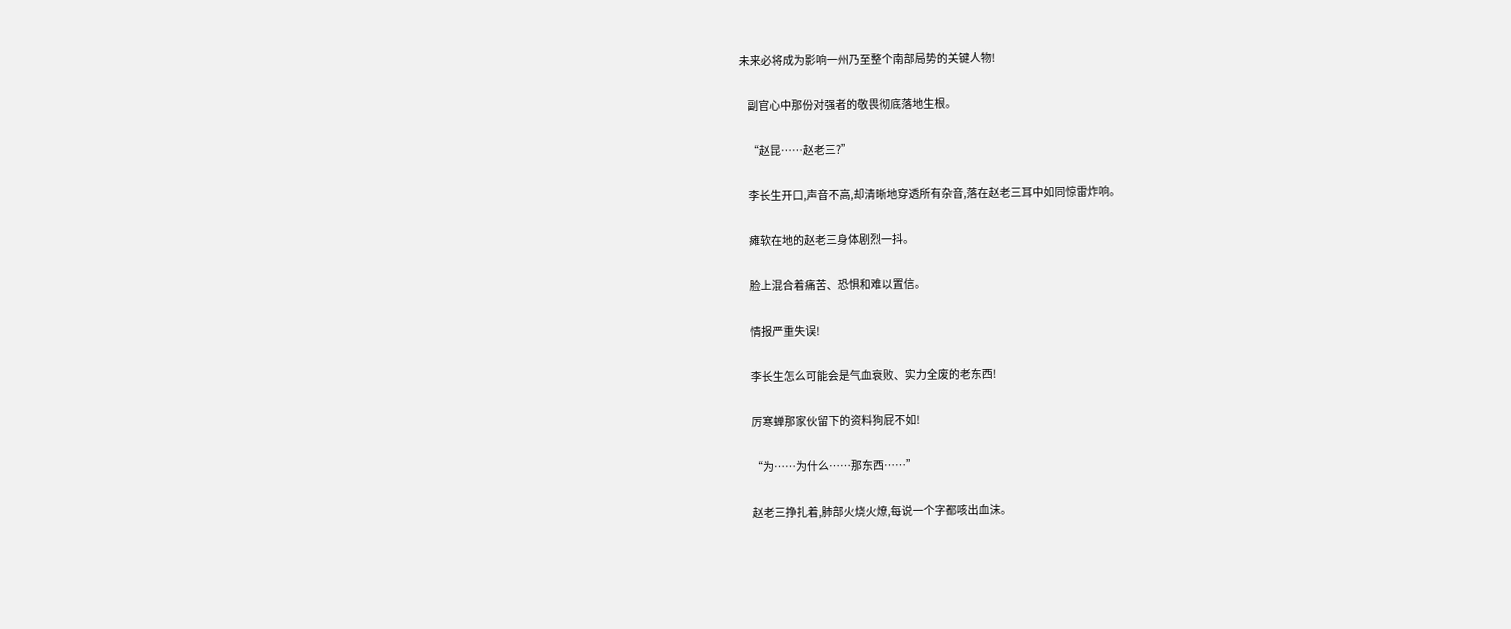未来必将成为影响一州乃至整个南部局势的关键人物!

    副官心中那份对强者的敬畏彻底落地生根。

    “赵昆……赵老三?”

    李长生开口,声音不高,却清晰地穿透所有杂音,落在赵老三耳中如同惊雷炸响。

    瘫软在地的赵老三身体剧烈一抖。

    脸上混合着痛苦、恐惧和难以置信。

    情报严重失误!

    李长生怎么可能会是气血衰败、实力全废的老东西!

    厉寒蝉那家伙留下的资料狗屁不如!

    “为……为什么……那东西……”

    赵老三挣扎着,肺部火烧火燎,每说一个字都咳出血沫。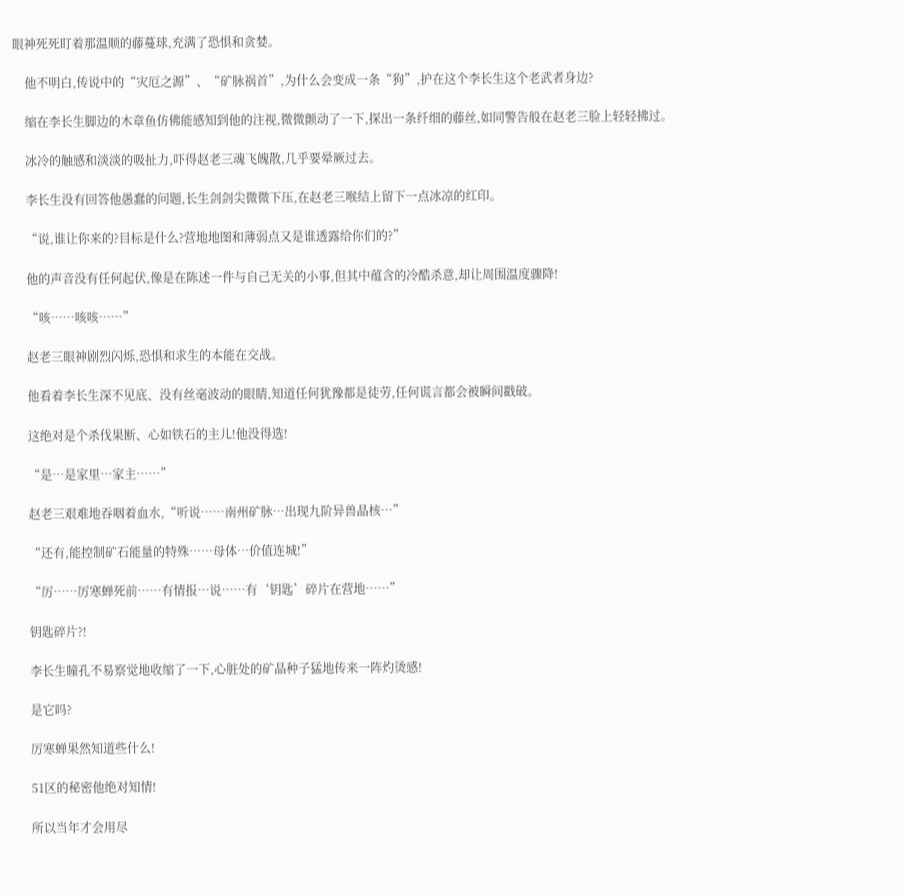眼神死死盯着那温顺的藤蔓球,充满了恐惧和贪婪。

    他不明白,传说中的“灾厄之源”、“矿脉祸首”,为什么会变成一条“狗”,护在这个李长生这个老武者身边?

    缩在李长生脚边的木章鱼仿佛能感知到他的注视,微微颤动了一下,探出一条纤细的藤丝,如同警告般在赵老三脸上轻轻拂过。

    冰冷的触感和淡淡的吸扯力,吓得赵老三魂飞魄散,几乎要晕厥过去。

    李长生没有回答他愚蠢的问题,长生剑剑尖微微下压,在赵老三喉结上留下一点冰凉的红印。

    “说,谁让你来的?目标是什么?营地地图和薄弱点又是谁透露给你们的?”

    他的声音没有任何起伏,像是在陈述一件与自己无关的小事,但其中蕴含的冷酷杀意,却让周围温度骤降!

    “咳……咳咳……”

    赵老三眼神剧烈闪烁,恐惧和求生的本能在交战。

    他看着李长生深不见底、没有丝毫波动的眼睛,知道任何犹豫都是徒劳,任何谎言都会被瞬间戳破。

    这绝对是个杀伐果断、心如铁石的主儿!他没得选!

    “是…是家里…家主……”

    赵老三艰难地吞咽着血水,“听说……南州矿脉…出现九阶异兽晶核…”

    “还有,能控制矿石能量的特殊……母体…价值连城!”

    “厉……厉寒蝉死前……有情报…说……有‘钥匙’碎片在营地……”

    钥匙碎片?!

    李长生瞳孔不易察觉地收缩了一下,心脏处的矿晶种子猛地传来一阵灼烫感!

    是它吗?

    厉寒蝉果然知道些什么!

    51区的秘密他绝对知情!

    所以当年才会用尽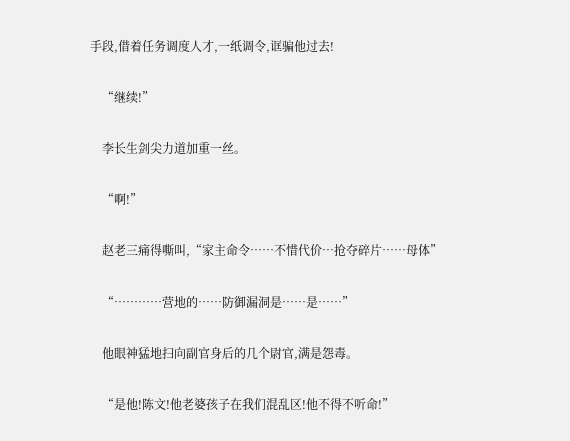手段,借着任务调度人才,一纸调令,诓骗他过去!

    “继续!”

    李长生剑尖力道加重一丝。

    “啊!”

    赵老三痛得嘶叫,“家主命令……不惜代价…抢夺碎片……母体”

    “…………营地的……防御漏洞是……是……”

    他眼神猛地扫向副官身后的几个尉官,满是怨毒。

    “是他!陈文!他老婆孩子在我们混乱区!他不得不听命!”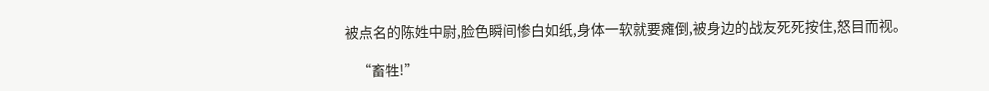被点名的陈姓中尉,脸色瞬间惨白如纸,身体一软就要瘫倒,被身边的战友死死按住,怒目而视。

    “畜牲!”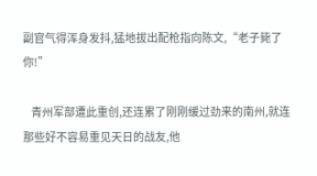副官气得浑身发抖,猛地拔出配枪指向陈文,“老子毙了你!”

    青州军部遭此重创,还连累了刚刚缓过劲来的南州,就连那些好不容易重见天日的战友,他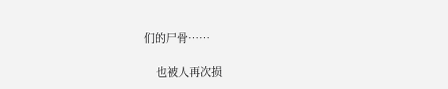们的尸骨……

    也被人再次损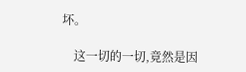坏。

    这一切的一切,竟然是因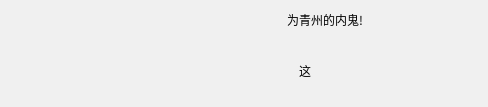为青州的内鬼!

    这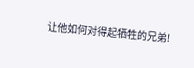让他如何对得起牺牲的兄弟!